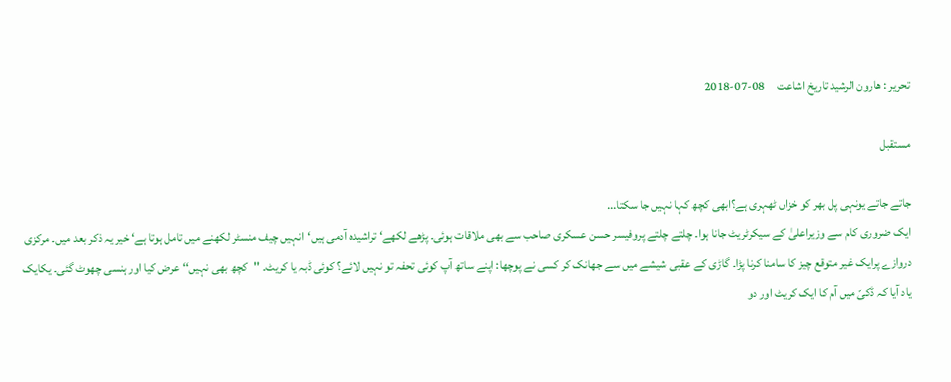تحریر : ھارون الرشید تاریخ اشاعت     08-07-2018

مستقبل

جاتے جاتے یونہی پل بھر کو خزاں ٹھہری ہے؟ابھی کچھ کہا نہیں جا سکتا...
ایک ضروری کام سے وزیراعلیٰ کے سیکرٹریٹ جانا ہوا۔ چلتے چلتے پروفیسر حسن عسکری صاحب سے بھی ملاقات ہوئی۔ پڑھے لکھے‘ تراشیدہ آدمی ہیں‘انہیں چیف منسٹر لکھنے میں تامل ہوتا ہے‘ خیر یہ ذکر بعد میں۔ مرکزی دروازے پرایک غیر متوقع چیز کا سامنا کرنا پڑا۔ گاڑی کے عقبی شیشے میں سے جھانک کر کسی نے پوچھا: اپنے ساتھ آپ کوئی تحفہ تو نہیں لائے؟ کوئی ڈبہ یا کریٹ۔ ''کچھ بھی نہیں‘‘ عرض کیا اور ہنسی چھوٹ گئی۔ یکایک یاد آیا کہ ڈکیّ میں آم کا ایک کریٹ اور دو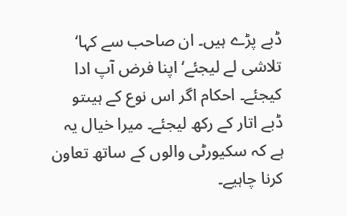ڈبے پڑے ہیں۔ ان صاحب سے کہا‘ تلاشی لے لیجئے‘ اپنا فرض آپ ادا کیجئے۔ احکام اگر اس نوع کے ہیںتو ڈبے اتار کے رکھ لیجئے۔ میرا خیال یہ ہے کہ سکیورٹی والوں کے ساتھ تعاون کرنا چاہیے۔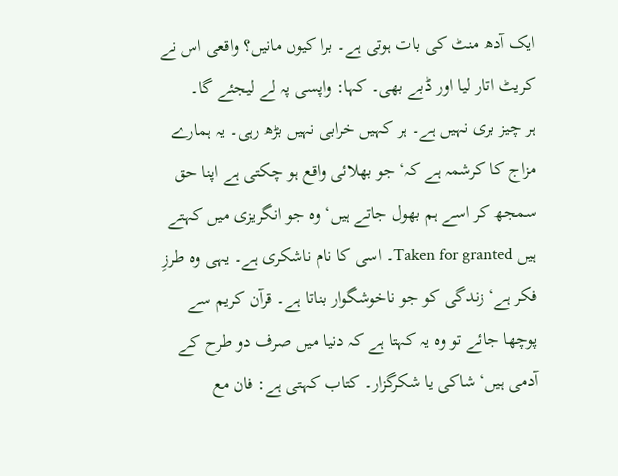ایک آدھ منٹ کی بات ہوتی ہے۔ برا کیوں مانیں؟ واقعی اس نے کریٹ اتار لیا اور ڈبے بھی۔ کہا: واپسی پہ لے لیجئے گا۔
ہر چیز بری نہیں ہے۔ ہر کہیں خرابی نہیں بڑھ رہی۔ یہ ہمارے مزاج کا کرشمہ ہے کہ‘ جو بھلائی واقع ہو چکتی ہے اپنا حق سمجھ کر اسے ہم بھول جاتے ہیں‘ وہ جو انگریزی میں کہتے ہیں Taken for granted۔ اسی کا نام ناشکری ہے۔ یہی وہ طرزِ فکر ہے‘ زندگی کو جو ناخوشگوار بناتا ہے۔ قرآن کریم سے پوچھا جائے تو وہ یہ کہتا ہے کہ دنیا میں صرف دو طرح کے آدمی ہیں‘ شاکی یا شکرگزار۔ کتاب کہتی ہے: فان مع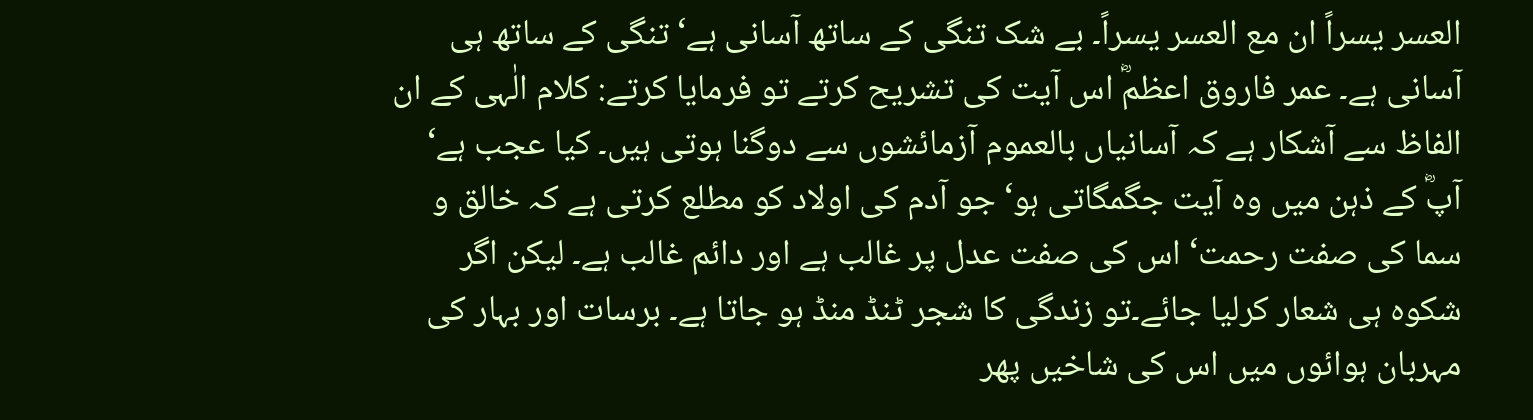العسر یسراً ان مع العسر یسراً۔ بے شک تنگی کے ساتھ آسانی ہے‘ تنگی کے ساتھ ہی آسانی ہے۔ عمر فاروق اعظمؓ اس آیت کی تشریح کرتے تو فرمایا کرتے: کلام الٰہی کے ان الفاظ سے آشکار ہے کہ آسانیاں بالعموم آزمائشوں سے دوگنا ہوتی ہیں۔ کیا عجب ہے‘ آپؓ کے ذہن میں وہ آیت جگمگاتی ہو‘ جو آدم کی اولاد کو مطلع کرتی ہے کہ خالق و سما کی صفت رحمت‘ اس کی صفت عدل پر غالب ہے اور دائم غالب ہے۔ لیکن اگر شکوہ ہی شعار کرلیا جائے۔تو زندگی کا شجر ٹنڈ منڈ ہو جاتا ہے۔ برسات اور بہار کی مہربان ہوائوں میں اس کی شاخیں پھر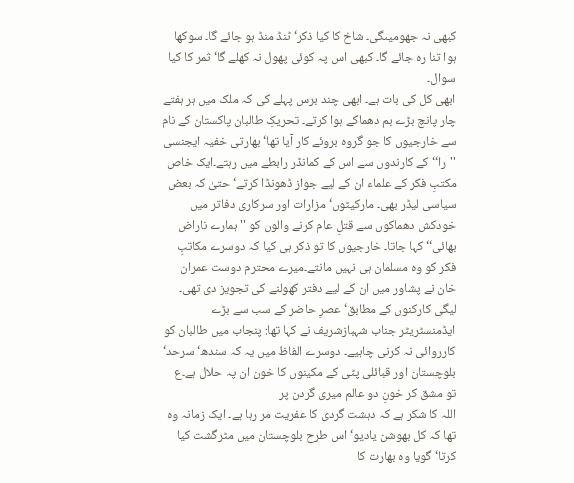کبھی نہ جھومیںگی۔ شاخ کا کیا ذکر‘ ٹنڈ منڈ ہو جائے گا۔ سوکھا ہوا تنا رہ جائے گا۔ کبھی اس پہ کوئی پھول نہ کھلے گا‘ ثمر کا کیا سوال۔
ابھی کل کی بات ہے۔ ابھی چند برس پہلے کی کہ ملک میں ہر ہفتے چار پانچ بڑے بم دھماکے ہوا کرتے۔ تحریکِ طالبان پاکستان کے نام سے خارجیوں کا جو گروہ بروئے کار آیا تھا‘ بھارتی خفیہ ایجنسی ''را‘‘ کے کارندوں سے اس کے کمانڈر رابطے میں رہتے۔ایک خاص مکتبِ فکر کے علماء ان کے لیے جواز ڈھونڈا کرتے‘ حتیٰ کہ بعض سیاسی لیڈر بھی۔ مارکیٹوں‘ مزارات اور سرکاری دفاتر میں خودکش دھماکوں سے قتلِ عام کرنے والوں کو ''ہمارے ناراض بھائی‘‘ کہا جاتا۔ خارجیوں کا تو ذکر ہی کیا کہ دوسرے مکاتبِ فکر کو وہ مسلمان ہی نہیں مانتے۔میرے محترم دوست عمران خان نے پشاور میں ان کے لیے دفتر کھولنے کی تجویز دی تھی۔ لیگی کارکنوں کے مطابق‘ عصرِ حاضر کے سب سے بڑے ایڈمنسٹریٹر جناب شہبازشریف نے کہا تھا: پنجاب میں طالبان کو کارروائی نہ کرنی چاہیے۔ دوسرے الفاظ میں یہ کہ سندھ‘ سرحد‘ بلوچستان اور قبائلی پٹی کے مکینوں کا خون ان پہ حلال ہے۔ع
تو مشق کر خونِ دو عالم میری گردن پر
اللہ کا شکر ہے کہ دہشت گردی کا عفریت مر رہا ہے۔ ایک زمانہ وہ تھا کہ کل بھوشن یادیو‘ اس طرح بلوچستان میں مٹرگشت کیا کرتا‘ گویا وہ بھارت کا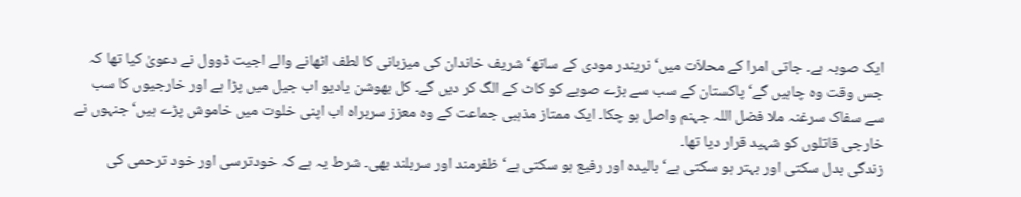ایک صوبہ ہے۔ جاتی امرا کے محلاّت میں‘ نریندر مودی کے ساتھ‘ شریف خاندان کی میزبانی کا لطف اٹھانے والے اجیت ڈوول نے دعویٰ کیا تھا کہ جس وقت وہ چاہیں گے‘ پاکستان کے سب سے بڑے صوبے کو کاٹ کے الگ کر دیں گے۔ کل بھوشن یادیو اب جیل میں پڑا ہے اور خارجیوں کا سب سے سفاک سرغنہ ملا فضل اللہ جہنم واصل ہو چکا۔ ایک ممتاز مذہبی جماعت کے وہ معزز سربراہ اب اپنی خلوت میں خاموش پڑے ہیں‘ جنہوں نے خارجی قاتلوں کو شہید قرار دیا تھا۔
زندگی بدل سکتی اور بہتر ہو سکتی ہے‘ بالیدہ اور رفیع ہو سکتی ہے‘ ظفرمند اور سربلند بھی۔ شرط یہ ہے کہ خودترسی اور خود ترحمی کی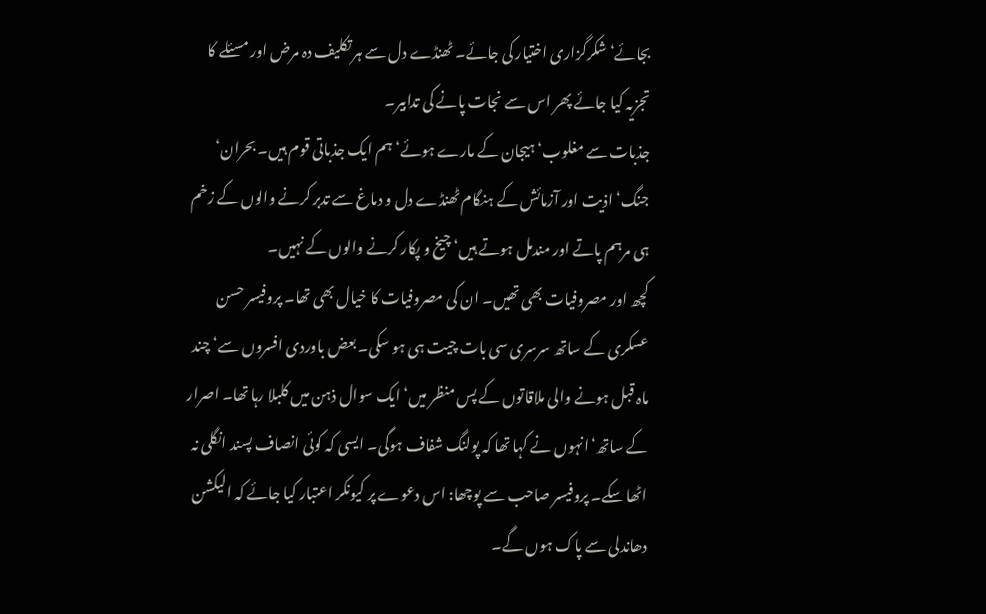بجائے‘ شکرگزاری اختیار کی جائے۔ ٹھنڈے دل سے ہر تکلیف دہ مرض اور مسئلے کا تجزیہ کیا جائے پھر اس سے نجات پانے کی تدابیر۔
جذبات سے مغلوب‘ ہیجان کے مارے ہوئے‘ ہم ایک جذباتی قوم ہیں۔ بحران‘ جنگ‘ اذیت اور آزمائش کے ہنگام ٹھنڈے دل و دماغ سے تدبر کرنے والوں کے زخم ہی مرہم پاتے اور مندمل ہوتے ہیں‘ چیخ و پکار کرنے والوں کے نہیں۔
کچھ اور مصروفیات بھی تھیں۔ ان کی مصروفیات کا خیال بھی تھا۔ پروفیسر حسن عسکری کے ساتھ سرسری سی بات چیت ہی ہو سکی۔ بعض باوردی افسروں سے‘ چند ماہ قبل ہونے والی ملاقاتوں کے پس منظر میں‘ ایک سوال ذہن میں کلبلا رہا تھا۔ اصرار کے ساتھ‘انہوں نے کہا تھا کہ پولنگ شفاف ہوگی۔ ایسی کہ کوئی انصاف پسند انگلی نہ اٹھا سکے۔ پروفیسر صاحب سے پوچھا: اس دعوے پر کیونکر اعتبار کیا جائے کہ الیکشن دھاندلی سے پاک ہوں گے۔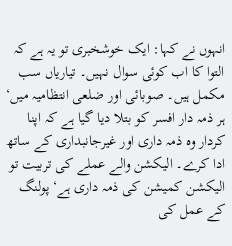انہوں نے کہا: ایک خوشخبری تو یہ ہے کہ التوا کا اب کوئی سوال نہیں۔ تیاریاں سب مکمل ہیں۔ صوبائی اور ضلعی انتظامیہ میں‘ ہر ذمہ دار افسر کو بتلا دیا گیا ہے کہ اپنا کردار وہ ذمہ داری اور غیرجانبداری کے ساتھ ادا کرے۔ الیکشن والے عملے کی تربیت تو الیکشن کمیشن کی ذمہ داری ہے‘ پولنگ کے عمل کی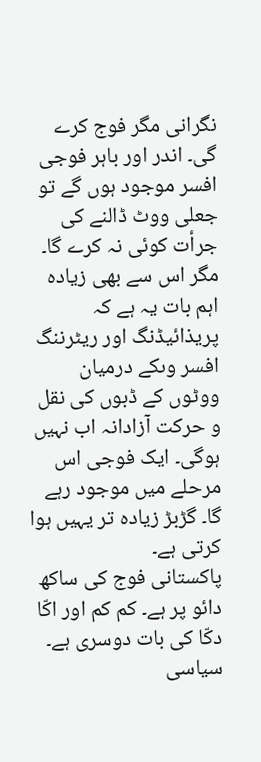نگرانی مگر فوج کرے گی۔ اندر اور باہر فوجی افسر موجود ہوں گے تو جعلی ووٹ ڈالنے کی جرأت کوئی نہ کرے گا۔ مگر اس سے بھی زیادہ اہم بات یہ ہے کہ پریذائیڈنگ اور ریٹرننگ افسر وںکے درمیان ووٹوں کے ڈبوں کی نقل و حرکت آزادانہ اب نہیں ہوگی۔ ایک فوجی اس مرحلے میں موجود رہے گا۔ گڑبڑ زیادہ تر یہیں ہوا کرتی ہے۔
پاکستانی فوج کی ساکھ دائو پر ہے۔ کم کم اور اکّا دکّا کی بات دوسری ہے۔ سیاسی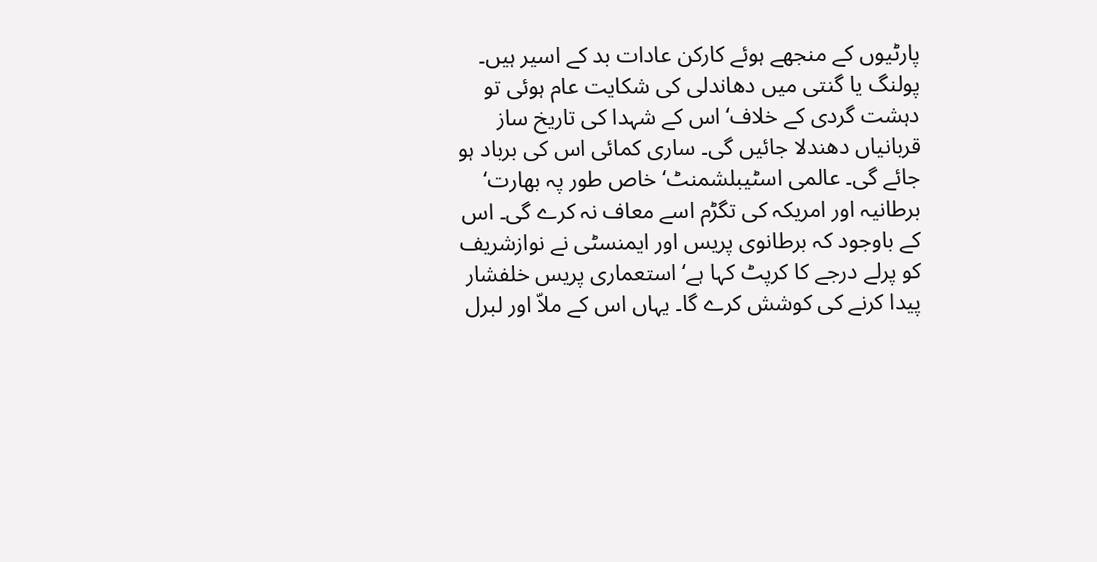پارٹیوں کے منجھے ہوئے کارکن عادات بد کے اسیر ہیں۔ پولنگ یا گنتی میں دھاندلی کی شکایت عام ہوئی تو دہشت گردی کے خلاف‘ اس کے شہدا کی تاریخ ساز قربانیاں دھندلا جائیں گی۔ ساری کمائی اس کی برباد ہو جائے گی۔ عالمی اسٹیبلشمنٹ‘ خاص طور پہ بھارت‘ برطانیہ اور امریکہ کی تگڑم اسے معاف نہ کرے گی۔ اس کے باوجود کہ برطانوی پریس اور ایمنسٹی نے نوازشریف کو پرلے درجے کا کرپٹ کہا ہے‘ استعماری پریس خلفشار پیدا کرنے کی کوشش کرے گا۔ یہاں اس کے ملاّ اور لبرل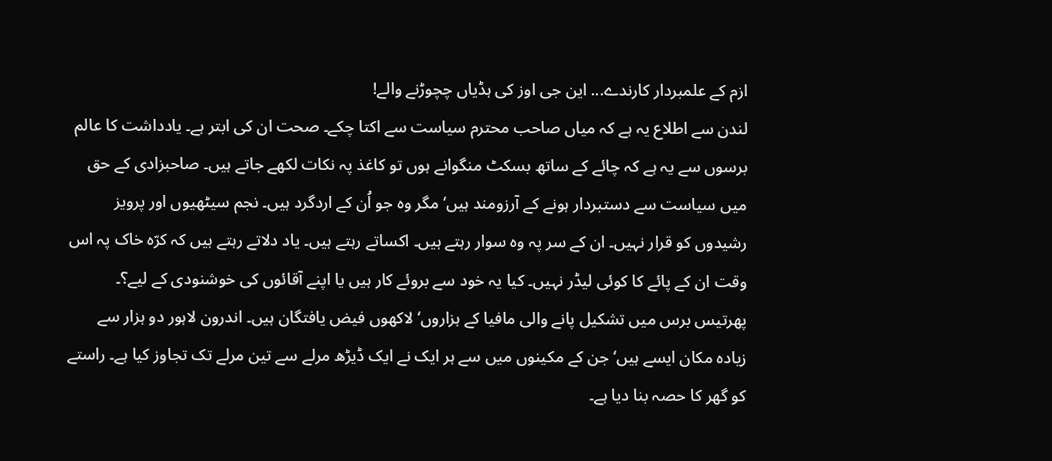ازم کے علمبردار کارندے... این جی اوز کی ہڈیاں چچوڑنے والے!
لندن سے اطلاع یہ ہے کہ میاں صاحب محترم سیاست سے اکتا چکے۔ صحت ان کی ابتر ہے۔ یادداشت کا عالم برسوں سے یہ ہے کہ چائے کے ساتھ بسکٹ منگوانے ہوں تو کاغذ پہ نکات لکھے جاتے ہیں۔ صاحبزادی کے حق میں سیاست سے دستبردار ہونے کے آرزومند ہیں‘ مگر وہ جو اُن کے اردگرد ہیں۔ نجم سیٹھیوں اور پرویز رشیدوں کو قرار نہیں۔ ان کے سر پہ وہ سوار رہتے ہیں۔ اکساتے رہتے ہیں۔ یاد دلاتے رہتے ہیں کہ کرّہ خاک پہ اس وقت ان کے پائے کا کوئی لیڈر نہیں۔ کیا یہ خود سے بروئے کار ہیں یا اپنے آقائوں کی خوشنودی کے لیے؟۔
پھرتیس برس میں تشکیل پانے والی مافیا کے ہزاروں‘ لاکھوں فیض یافتگان ہیں۔ اندرون لاہور دو ہزار سے زیادہ مکان ایسے ہیں‘ جن کے مکینوں میں سے ہر ایک نے ایک ڈیڑھ مرلے سے تین مرلے تک تجاوز کیا ہے۔ راستے کو گھر کا حصہ بنا دیا ہے۔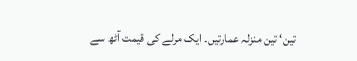تین‘ تین منزلہ عمارتیں۔ ایک مرلے کی قیمت آٹھ سے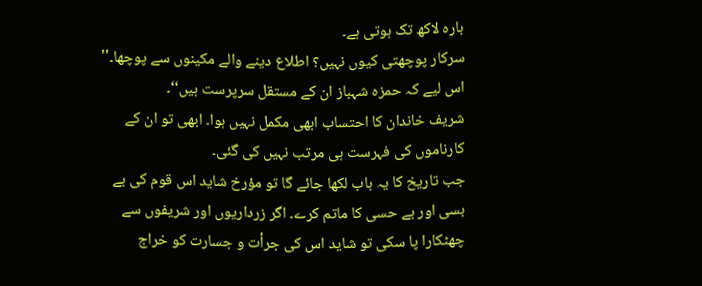بارہ لاکھ تک ہوتی ہے۔
سرکار پوچھتی کیوں نہیں؟ اطلاع دینے والے مکینوں سے پوچھا۔'' اس لیے کہ حمزہ شہباز ان کے مستقل سرپرست ہیں‘‘۔
شریف خاندان کا احتساب ابھی مکمل نہیں ہوا۔ ابھی تو ان کے کارناموں کی فہرست ہی مرتب نہیں کی گئی۔
جب تاریخ کا یہ باب لکھا جائے گا تو مؤرخ شاید اس قوم کی بے بسی اور بے حسی کا ماتم کرے۔ اگر زرداریوں اور شریفوں سے چھٹکارا پا سکی تو شاید اس کی جرأت و جسارت کو خراج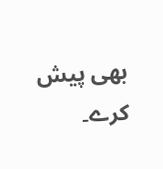بھی پیش کرے۔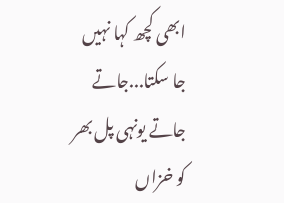ابھی کچھ کہا نہیں جا سکتا...جاتے جاتے یونہی پل بھر کو خزاں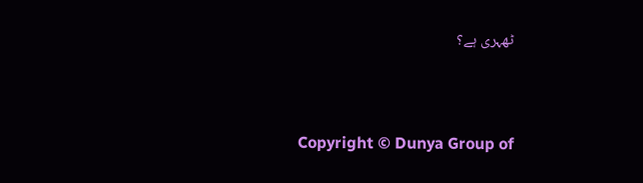ٹھہری ہے؟



Copyright © Dunya Group of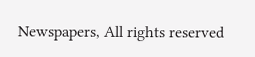Newspapers, All rights reserved